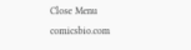Close Menu
comicsbio.com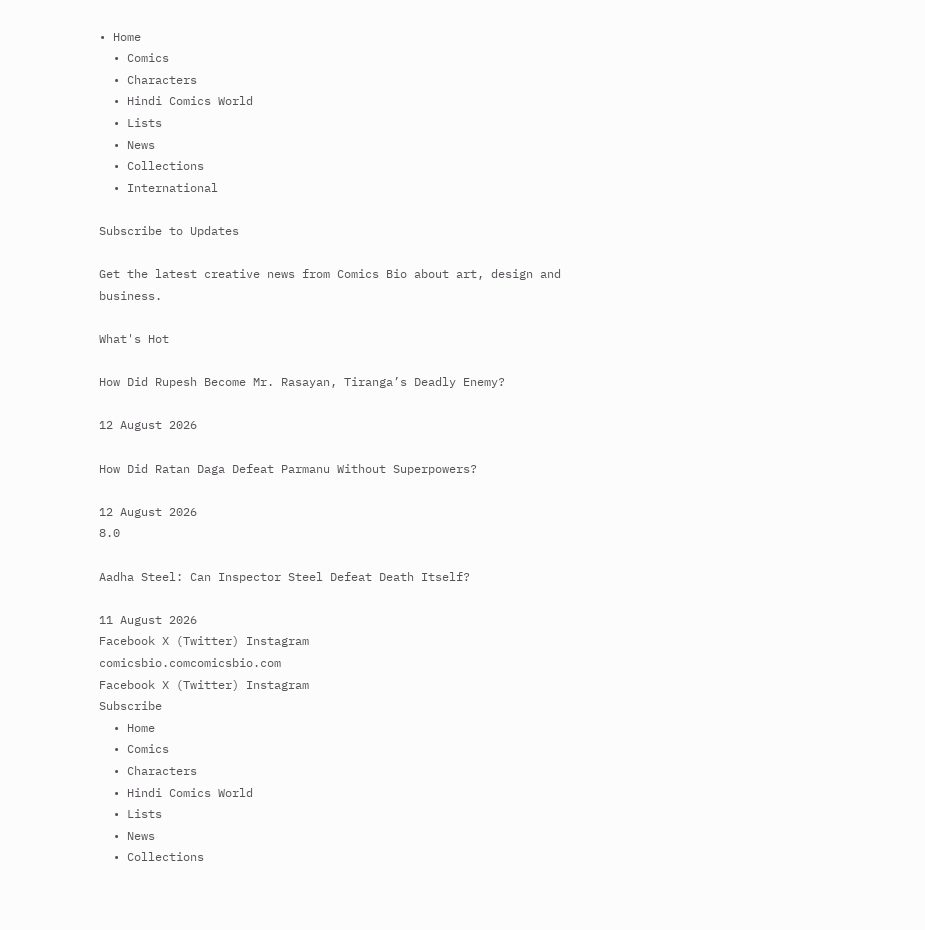• Home
  • Comics
  • Characters
  • Hindi Comics World
  • Lists
  • News
  • Collections
  • International

Subscribe to Updates

Get the latest creative news from Comics Bio about art, design and business.

What's Hot

How Did Rupesh Become Mr. Rasayan, Tiranga’s Deadly Enemy?

12 August 2026

How Did Ratan Daga Defeat Parmanu Without Superpowers?

12 August 2026
8.0

Aadha Steel: Can Inspector Steel Defeat Death Itself?

11 August 2026
Facebook X (Twitter) Instagram
comicsbio.comcomicsbio.com
Facebook X (Twitter) Instagram
Subscribe
  • Home
  • Comics
  • Characters
  • Hindi Comics World
  • Lists
  • News
  • Collections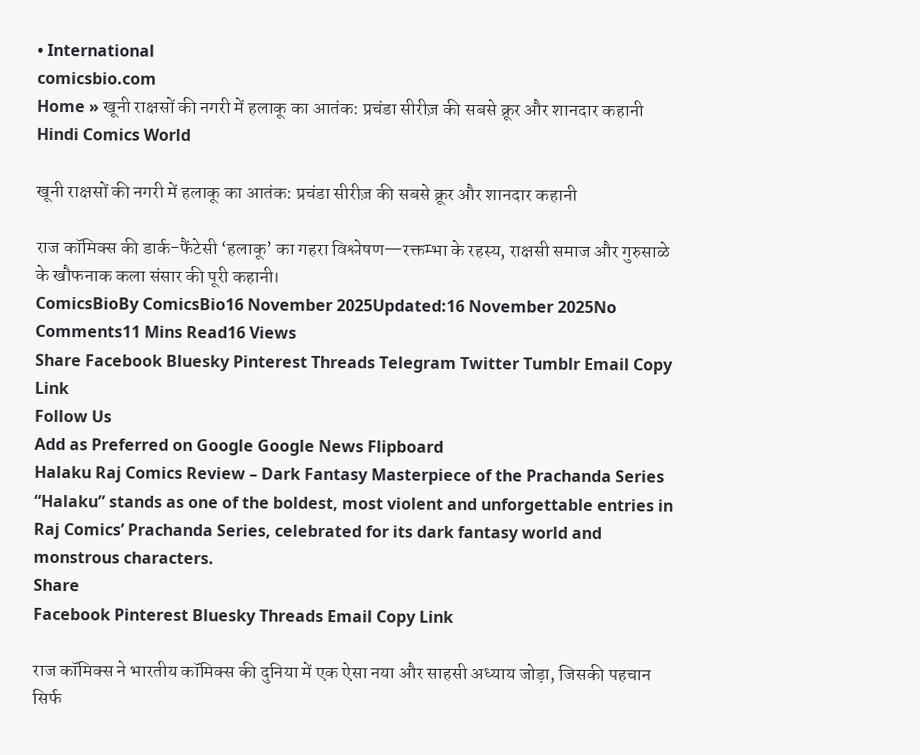• International
comicsbio.com
Home » खूनी राक्षसों की नगरी में हलाकू का आतंक: प्रचंडा सीरीज़ की सबसे क्रूर और शानदार कहानी
Hindi Comics World

खूनी राक्षसों की नगरी में हलाकू का आतंक: प्रचंडा सीरीज़ की सबसे क्रूर और शानदार कहानी

राज कॉमिक्स की डार्क-फैंटेसी ‘हलाकू’ का गहरा विश्लेषण—रक्तम्भा के रहस्य, राक्षसी समाज और गुरुसाळे के खौफनाक कला संसार की पूरी कहानी।
ComicsBioBy ComicsBio16 November 2025Updated:16 November 2025No Comments11 Mins Read16 Views
Share Facebook Bluesky Pinterest Threads Telegram Twitter Tumblr Email Copy Link
Follow Us
Add as Preferred on Google Google News Flipboard
Halaku Raj Comics Review – Dark Fantasy Masterpiece of the Prachanda Series
“Halaku” stands as one of the boldest, most violent and unforgettable entries in Raj Comics’ Prachanda Series, celebrated for its dark fantasy world and monstrous characters.
Share
Facebook Pinterest Bluesky Threads Email Copy Link

राज कॉमिक्स ने भारतीय कॉमिक्स की दुनिया में एक ऐसा नया और साहसी अध्याय जोड़ा, जिसकी पहचान सिर्फ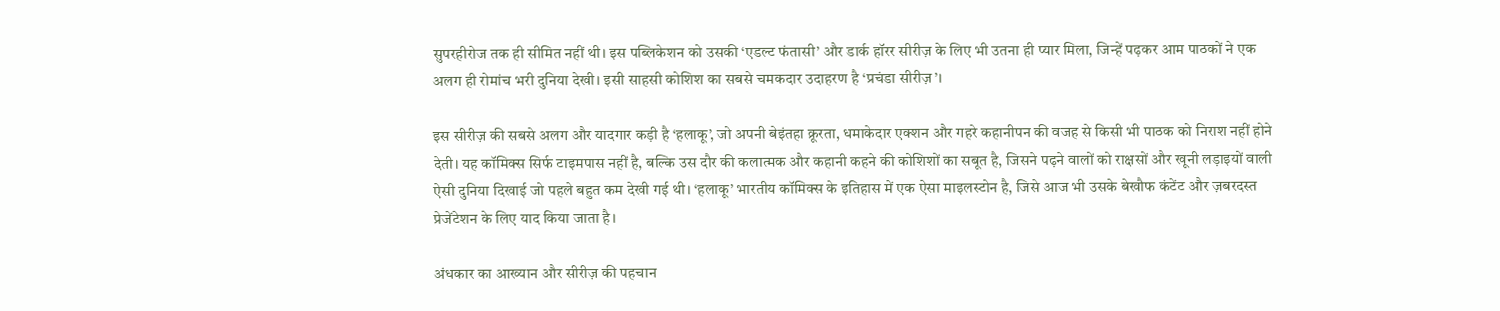सुपरहीरोज तक ही सीमित नहीं थी। इस पब्लिकेशन को उसकी ‘एडल्ट फंतासी’ और डार्क हॉरर सीरीज़ के लिए भी उतना ही प्यार मिला, जिन्हें पढ़कर आम पाठकों ने एक अलग ही रोमांच भरी दुनिया देखी। इसी साहसी कोशिश का सबसे चमकदार उदाहरण है ‘प्रचंडा सीरीज़’।

इस सीरीज़ की सबसे अलग और यादगार कड़ी है ‘हलाकू’, जो अपनी बेइंतहा क्रूरता, धमाकेदार एक्शन और गहरे कहानीपन की वजह से किसी भी पाठक को निराश नहीं होने देती। यह कॉमिक्स सिर्फ टाइमपास नहीं है, बल्कि उस दौर की कलात्मक और कहानी कहने की कोशिशों का सबूत है, जिसने पढ़ने वालों को राक्षसों और खूनी लड़ाइयों वाली ऐसी दुनिया दिखाई जो पहले बहुत कम देखी गई थी। ‘हलाकू’ भारतीय कॉमिक्स के इतिहास में एक ऐसा माइलस्टोन है, जिसे आज भी उसके बेखौफ कंटेंट और ज़बरदस्त प्रेजेंटेशन के लिए याद किया जाता है।

अंधकार का आख्यान और सीरीज़ की पहचान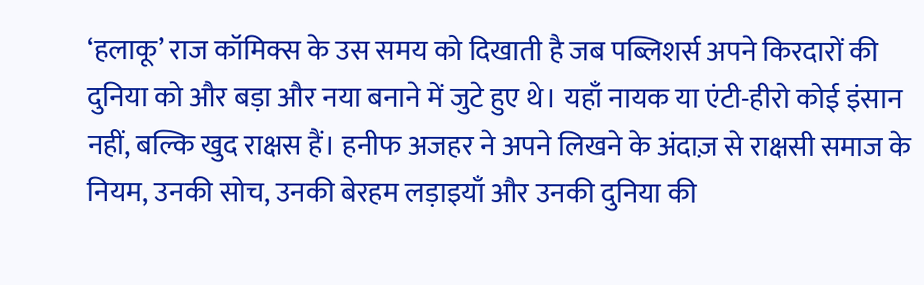‘हलाकू’ राज कॉमिक्स के उस समय को दिखाती है जब पब्लिशर्स अपने किरदारों की दुनिया को और बड़ा और नया बनाने में जुटे हुए थे। यहाँ नायक या एंटी-हीरो कोई इंसान नहीं, बल्कि खुद राक्षस हैं। हनीफ अजहर ने अपने लिखने के अंदाज़ से राक्षसी समाज के नियम, उनकी सोच, उनकी बेरहम लड़ाइयाँ और उनकी दुनिया की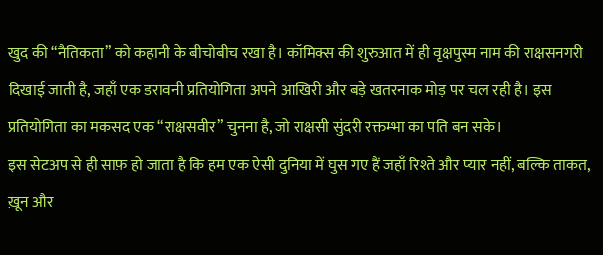खुद की “नैतिकता” को कहानी के बीचोबीच रखा है। कॉमिक्स की शुरुआत में ही वृक्षपुस्म नाम की राक्षसनगरी दिखाई जाती है, जहाँ एक डरावनी प्रतियोगिता अपने आखिरी और बड़े खतरनाक मोड़ पर चल रही है। इस प्रतियोगिता का मकसद एक “राक्षसवीर” चुनना है, जो राक्षसी सुंदरी रक्तम्भा का पति बन सके।
इस सेटअप से ही साफ़ हो जाता है कि हम एक ऐसी दुनिया में घुस गए हैं जहाँ रिश्ते और प्यार नहीं, बल्कि ताकत, ख़ून और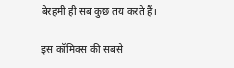बेरहमी ही सब कुछ तय करते हैं।

इस कॉमिक्स की सबसे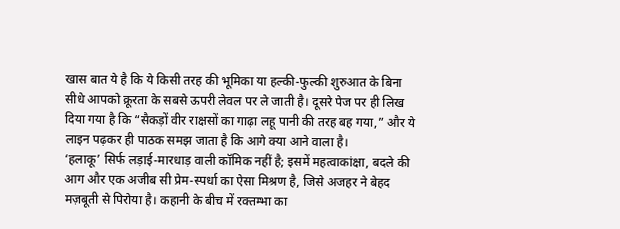खास बात ये है कि ये किसी तरह की भूमिका या हल्की-फुल्की शुरुआत के बिना सीधे आपको क्रूरता के सबसे ऊपरी लेवल पर ले जाती है। दूसरे पेज पर ही लिख दिया गया है कि “सैकड़ों वीर राक्षसों का गाढ़ा लहू पानी की तरह बह गया,” और ये लाइन पढ़कर ही पाठक समझ जाता है कि आगे क्या आने वाला है।
‘हलाकू’ सिर्फ लड़ाई-मारधाड़ वाली कॉमिक नहीं है; इसमें महत्वाकांक्षा, बदले की आग और एक अजीब सी प्रेम-स्पर्धा का ऐसा मिश्रण है, जिसे अजहर ने बेहद मज़बूती से पिरोया है। कहानी के बीच में रक्तम्भा का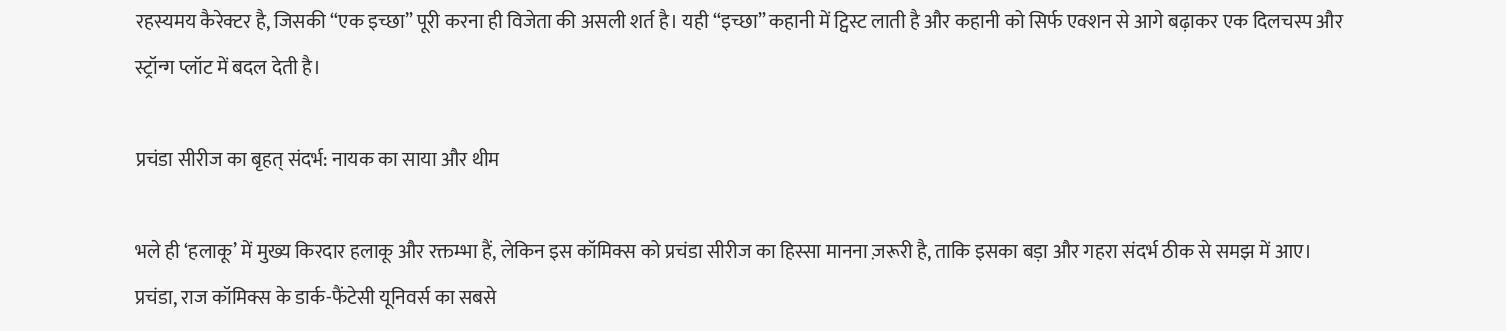रहस्यमय कैरेक्टर है, जिसकी “एक इच्छा” पूरी करना ही विजेता की असली शर्त है। यही “इच्छा” कहानी में ट्विस्ट लाती है और कहानी को सिर्फ एक्शन से आगे बढ़ाकर एक दिलचस्प और स्ट्रॉन्ग प्लॉट में बदल देती है।

प्रचंडा सीरीज का बृहत् संदर्भ: नायक का साया और थीम

भले ही ‘हलाकू’ में मुख्य किरदार हलाकू और रक्तम्भा हैं, लेकिन इस कॉमिक्स को प्रचंडा सीरीज का हिस्सा मानना ज़रूरी है, ताकि इसका बड़ा और गहरा संदर्भ ठीक से समझ में आए।
प्रचंडा, राज कॉमिक्स के डार्क-फैंटेसी यूनिवर्स का सबसे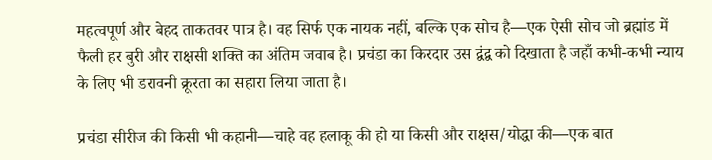महत्वपूर्ण और बेहद ताकतवर पात्र है। वह सिर्फ एक नायक नहीं, बल्कि एक सोच है—एक ऐसी सोच जो ब्रह्मांड में फैली हर बुरी और राक्षसी शक्ति का अंतिम जवाब है। प्रचंडा का किरदार उस द्वंद्व को दिखाता है जहाँ कभी-कभी न्याय के लिए भी डरावनी क्रूरता का सहारा लिया जाता है।

प्रचंडा सीरीज की किसी भी कहानी—चाहे वह हलाकू की हो या किसी और राक्षस/योद्धा की—एक बात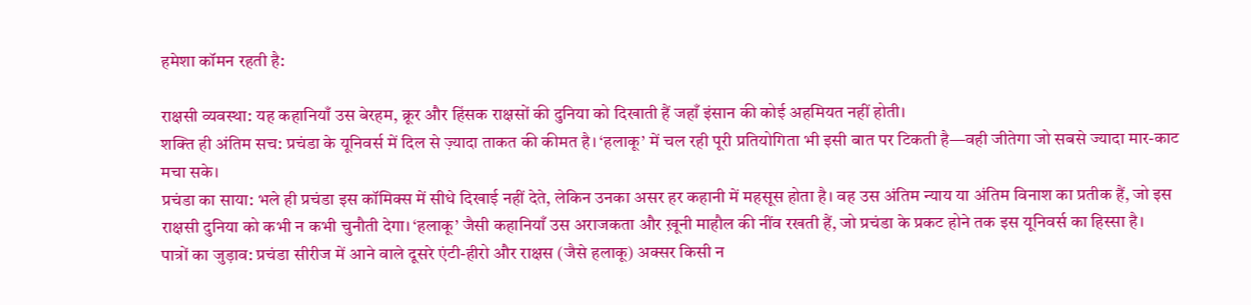हमेशा कॉमन रहती है:

राक्षसी व्यवस्था: यह कहानियाँ उस बेरहम, क्रूर और हिंसक राक्षसों की दुनिया को दिखाती हैं जहाँ इंसान की कोई अहमियत नहीं होती।
शक्ति ही अंतिम सच: प्रचंडा के यूनिवर्स में दिल से ज़्यादा ताकत की कीमत है। ‘हलाकू’ में चल रही पूरी प्रतियोगिता भी इसी बात पर टिकती है—वही जीतेगा जो सबसे ज्यादा मार-काट मचा सके।
प्रचंडा का साया: भले ही प्रचंडा इस कॉमिक्स में सीधे दिखाई नहीं देते, लेकिन उनका असर हर कहानी में महसूस होता है। वह उस अंतिम न्याय या अंतिम विनाश का प्रतीक हैं, जो इस राक्षसी दुनिया को कभी न कभी चुनौती देगा। ‘हलाकू’ जैसी कहानियाँ उस अराजकता और ख़ूनी माहौल की नींव रखती हैं, जो प्रचंडा के प्रकट होने तक इस यूनिवर्स का हिस्सा है।
पात्रों का जुड़ाव: प्रचंडा सीरीज में आने वाले दूसरे एंटी-हीरो और राक्षस (जैसे हलाकू) अक्सर किसी न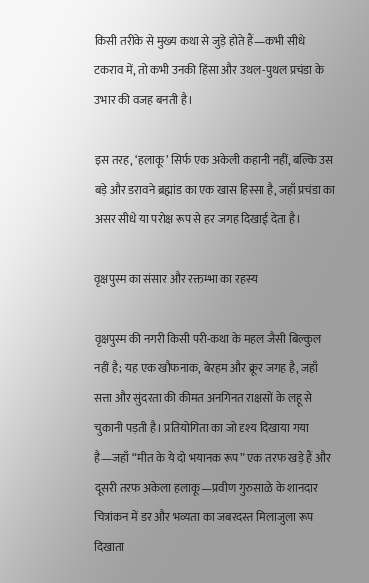किसी तरीके से मुख्य कथा से जुड़े होते हैं—कभी सीधे टकराव में, तो कभी उनकी हिंसा और उथल-पुथल प्रचंडा के उभार की वजह बनती है।

इस तरह, ‘हलाकू’ सिर्फ एक अकेली कहानी नहीं, बल्कि उस बड़े और डरावने ब्रह्मांड का एक खास हिस्सा है, जहाँ प्रचंडा का असर सीधे या परोक्ष रूप से हर जगह दिखाई देता है।

वृक्षपुस्म का संसार और रक्तम्भा का रहस्य

वृक्षपुस्म की नगरी किसी परी-कथा के महल जैसी बिल्कुल नहीं है; यह एक खौफनाक, बेरहम और क्रूर जगह है, जहाँ सत्ता और सुंदरता की कीमत अनगिनत राक्षसों के लहू से चुकानी पड़ती है। प्रतियोगिता का जो दृश्य दिखाया गया है—जहाँ “मीत के ये दो भयानक रूप” एक तरफ खड़े हैं और दूसरी तरफ अकेला हलाकू—प्रवीण गुरुसाळे के शानदार चित्रांकन में डर और भव्यता का जबरदस्त मिलाजुला रूप दिखाता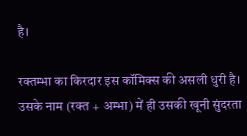है।

रक्तम्भा का किरदार इस कॉमिक्स की असली धुरी है। उसके नाम (रक्त + अम्भा) में ही उसकी खूनी सुंदरता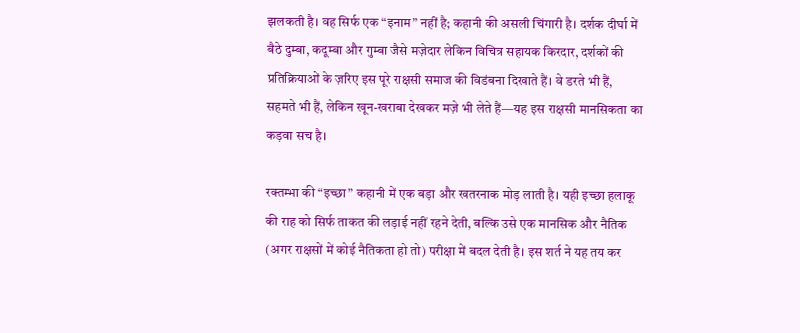झलकती है। वह सिर्फ एक “इनाम” नहीं है; कहानी की असली चिंगारी है। दर्शक दीर्घा में बैठे दुम्बा, कदूम्बा और गुम्बा जैसे मज़ेदार लेकिन विचित्र सहायक किरदार, दर्शकों की प्रतिक्रियाओं के ज़रिए इस पूरे राक्षसी समाज की विडंबना दिखाते हैं। वे डरते भी हैं, सहमते भी हैं, लेकिन खून-खराबा देखकर मज़े भी लेते हैं—यह इस राक्षसी मानसिकता का कड़वा सच है।

रक्तम्भा की “इच्छा” कहानी में एक बड़ा और खतरनाक मोड़ लाती है। यही इच्छा हलाकू की राह को सिर्फ ताकत की लड़ाई नहीं रहने देती, बल्कि उसे एक मानसिक और नैतिक (अगर राक्षसों में कोई नैतिकता हो तो) परीक्षा में बदल देती है। इस शर्त ने यह तय कर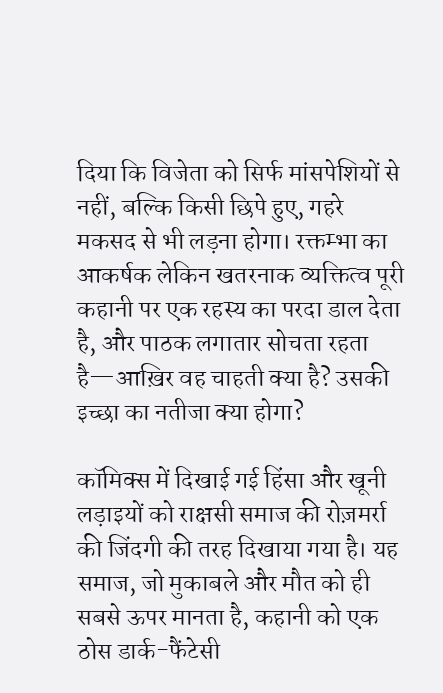दिया कि विजेता को सिर्फ मांसपेशियों से नहीं, बल्कि किसी छिपे हुए, गहरे मकसद से भी लड़ना होगा। रक्तम्भा का आकर्षक लेकिन खतरनाक व्यक्तित्व पूरी कहानी पर एक रहस्य का परदा डाल देता है, और पाठक लगातार सोचता रहता है—आख़िर वह चाहती क्या है? उसकी इच्छा का नतीजा क्या होगा?

कॉमिक्स में दिखाई गई हिंसा और खूनी लड़ाइयों को राक्षसी समाज की रोज़मर्रा की जिंदगी की तरह दिखाया गया है। यह समाज, जो मुकाबले और मौत को ही सबसे ऊपर मानता है, कहानी को एक ठोस डार्क-फैंटेसी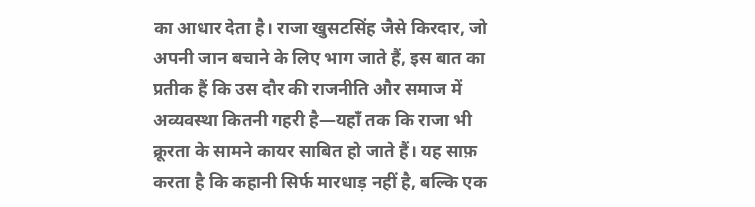का आधार देता है। राजा खुसटसिंह जैसे किरदार, जो अपनी जान बचाने के लिए भाग जाते हैं, इस बात का प्रतीक हैं कि उस दौर की राजनीति और समाज में अव्यवस्था कितनी गहरी है—यहाँ तक कि राजा भी क्रूरता के सामने कायर साबित हो जाते हैं। यह साफ़ करता है कि कहानी सिर्फ मारधाड़ नहीं है, बल्कि एक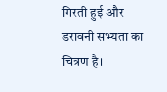गिरती हुई और डरावनी सभ्यता का चित्रण है।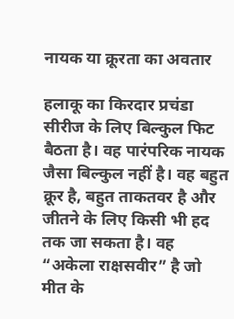नायक या क्रूरता का अवतार

हलाकू का किरदार प्रचंडा सीरीज के लिए बिल्कुल फिट बैठता है। वह पारंपरिक नायक जैसा बिल्कुल नहीं है। वह बहुत क्रूर है, बहुत ताकतवर है और जीतने के लिए किसी भी हद तक जा सकता है। वह “अकेला राक्षसवीर” है जो मीत के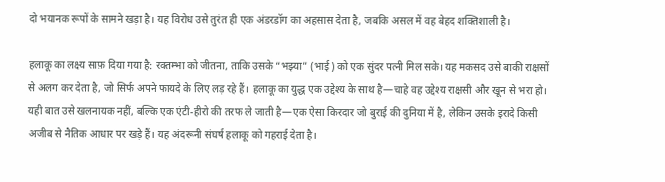दो भयानक रूपों के सामने खड़ा है। यह विरोध उसे तुरंत ही एक अंडरडॉग का अहसास देता है, जबकि असल में वह बेहद शक्तिशाली है।

हलाकू का लक्ष्य साफ़ दिया गया है: रक्तम्भा को जीतना, ताकि उसके “भझ्या” (भाई) को एक सुंदर पत्नी मिल सके। यह मकसद उसे बाकी राक्षसों से अलग कर देता है, जो सिर्फ अपने फायदे के लिए लड़ रहे हैं। हलाकू का युद्ध एक उद्देश्य के साथ है—चाहे वह उद्देश्य राक्षसी और खून से भरा हो। यही बात उसे खलनायक नहीं, बल्कि एक एंटी-हीरो की तरफ ले जाती है—एक ऐसा किरदार जो बुराई की दुनिया में है, लेकिन उसके इरादे किसी अजीब से नैतिक आधार पर खड़े हैं। यह अंदरूनी संघर्ष हलाकू को गहराई देता है।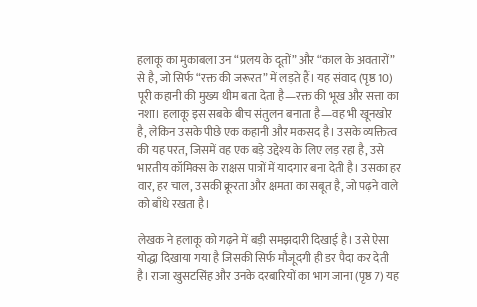हलाकू का मुकाबला उन “प्रलय के दूतों” और “काल के अवतारों” से है, जो सिर्फ “रक्त की जरूरत” में लड़ते हैं। यह संवाद (पृष्ठ 10) पूरी कहानी की मुख्य थीम बता देता है—रक्त की भूख और सत्ता का नशा। हलाकू इस सबके बीच संतुलन बनाता है—वह भी खूनखोर है, लेकिन उसके पीछे एक कहानी और मकसद है। उसके व्यक्तित्व की यह परत, जिसमें वह एक बड़े उद्देश्य के लिए लड़ रहा है, उसे भारतीय कॉमिक्स के राक्षस पात्रों में यादगार बना देती है। उसका हर वार, हर चाल, उसकी क्रूरता और क्षमता का सबूत है, जो पढ़ने वाले को बाँधे रखता है।

लेखक ने हलाकू को गढ़ने में बड़ी समझदारी दिखाई है। उसे ऐसा योद्धा दिखाया गया है जिसकी सिर्फ मौजूदगी ही डर पैदा कर देती है। राजा खुसटसिंह और उनके दरबारियों का भाग जाना (पृष्ठ 7) यह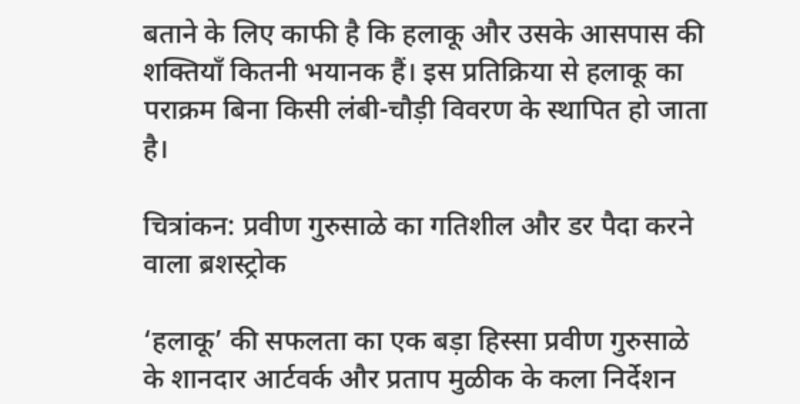बताने के लिए काफी है कि हलाकू और उसके आसपास की शक्तियाँ कितनी भयानक हैं। इस प्रतिक्रिया से हलाकू का पराक्रम बिना किसी लंबी-चौड़ी विवरण के स्थापित हो जाता है।

चित्रांकन: प्रवीण गुरुसाळे का गतिशील और डर पैदा करने वाला ब्रशस्ट्रोक

‘हलाकू’ की सफलता का एक बड़ा हिस्सा प्रवीण गुरुसाळे के शानदार आर्टवर्क और प्रताप मुळीक के कला निर्देशन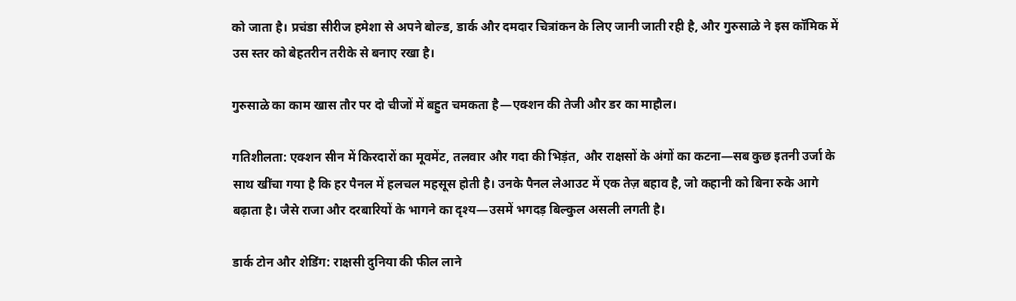को जाता है। प्रचंडा सीरीज हमेशा से अपने बोल्ड, डार्क और दमदार चित्रांकन के लिए जानी जाती रही है, और गुरुसाळे ने इस कॉमिक में उस स्तर को बेहतरीन तरीके से बनाए रखा है।

गुरुसाळे का काम खास तौर पर दो चीजों में बहुत चमकता है—एक्शन की तेजी और डर का माहौल।

गतिशीलता: एक्शन सीन में किरदारों का मूवमेंट, तलवार और गदा की भिड़ंत, और राक्षसों के अंगों का कटना—सब कुछ इतनी उर्जा के साथ खींचा गया है कि हर पैनल में हलचल महसूस होती है। उनके पैनल लेआउट में एक तेज़ बहाव है, जो कहानी को बिना रुके आगे बढ़ाता है। जैसे राजा और दरबारियों के भागने का दृश्य—उसमें भगदड़ बिल्कुल असली लगती है।

डार्क टोन और शेडिंग: राक्षसी दुनिया की फील लाने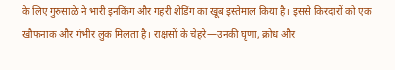के लिए गुरुसाळे ने भारी इनकिंग और गहरी शेडिंग का खूब इस्तेमाल किया है। इससे किरदारों को एक खौफनाक और गंभीर लुक मिलता है। राक्षसों के चेहरे—उनकी घृणा, क्रोध और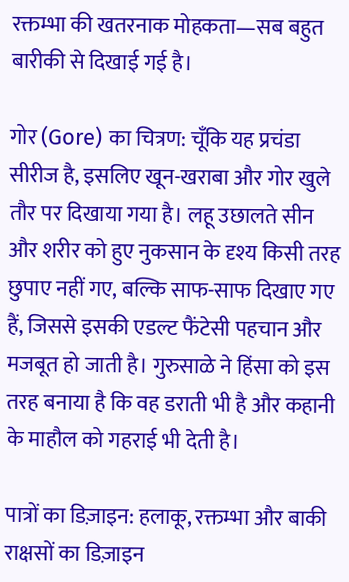रक्तम्भा की खतरनाक मोहकता—सब बहुत बारीकी से दिखाई गई है।

गोर (Gore) का चित्रण: चूँकि यह प्रचंडा सीरीज है, इसलिए खून-खराबा और गोर खुले तौर पर दिखाया गया है। लहू उछालते सीन और शरीर को हुए नुकसान के दृश्य किसी तरह छुपाए नहीं गए, बल्कि साफ-साफ दिखाए गए हैं, जिससे इसकी एडल्ट फैंटेसी पहचान और मजबूत हो जाती है। गुरुसाळे ने हिंसा को इस तरह बनाया है कि वह डराती भी है और कहानी के माहौल को गहराई भी देती है।

पात्रों का डिज़ाइन: हलाकू, रक्तम्भा और बाकी राक्षसों का डिज़ाइन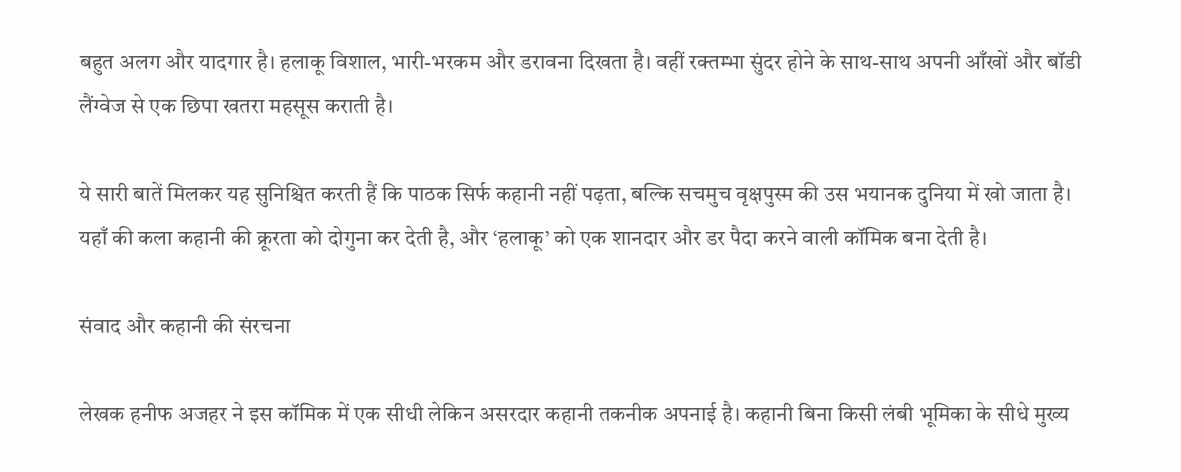बहुत अलग और यादगार है। हलाकू विशाल, भारी-भरकम और डरावना दिखता है। वहीं रक्तम्भा सुंदर होने के साथ-साथ अपनी आँखों और बॉडी लैंग्वेज से एक छिपा खतरा महसूस कराती है।

ये सारी बातें मिलकर यह सुनिश्चित करती हैं कि पाठक सिर्फ कहानी नहीं पढ़ता, बल्कि सचमुच वृक्षपुस्म की उस भयानक दुनिया में खो जाता है। यहाँ की कला कहानी की क्रूरता को दोगुना कर देती है, और ‘हलाकू’ को एक शानदार और डर पैदा करने वाली कॉमिक बना देती है।

संवाद और कहानी की संरचना

लेखक हनीफ अजहर ने इस कॉमिक में एक सीधी लेकिन असरदार कहानी तकनीक अपनाई है। कहानी बिना किसी लंबी भूमिका के सीधे मुख्य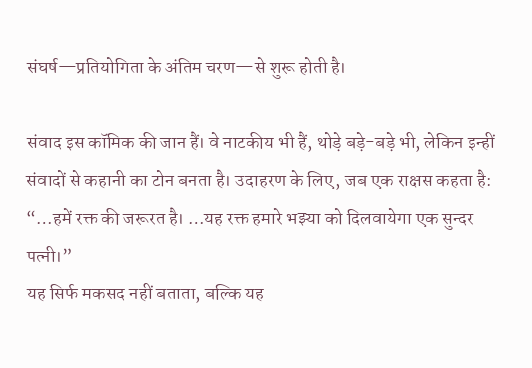संघर्ष—प्रतियोगिता के अंतिम चरण—से शुरू होती है।

संवाद इस कॉमिक की जान हैं। वे नाटकीय भी हैं, थोड़े बड़े-बड़े भी, लेकिन इन्हीं संवादों से कहानी का टोन बनता है। उदाहरण के लिए, जब एक राक्षस कहता है:
“…हमें रक्त की जरूरत है। …यह रक्त हमारे भझ्या को दिलवायेगा एक सुन्दर पत्नी।”
यह सिर्फ मकसद नहीं बताता, बल्कि यह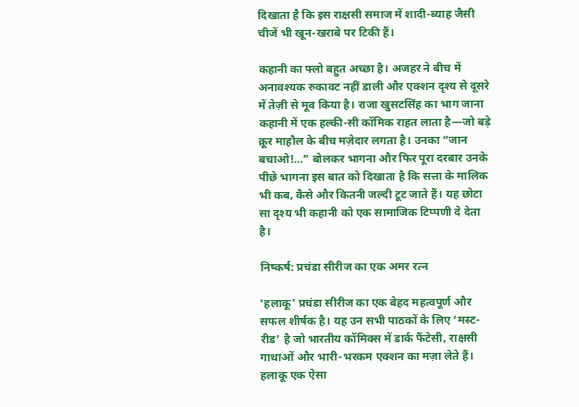दिखाता है कि इस राक्षसी समाज में शादी-ब्याह जैसी चीजें भी खून-खराबे पर टिकी हैं।

कहानी का फ्लो बहुत अच्छा है। अजहर ने बीच में अनावश्यक रुकावट नहीं डाली और एक्शन दृश्य से दूसरे में तेज़ी से मूव किया है। राजा खुसटसिंह का भाग जाना कहानी में एक हल्की-सी कॉमिक राहत लाता है—जो बड़े क्रूर माहौल के बीच मज़ेदार लगता है। उनका “जान बचाओ!…” बोलकर भागना और फिर पूरा दरबार उनके पीछे भागना इस बात को दिखाता है कि सत्ता के मालिक भी कब, कैसे और कितनी जल्दी टूट जाते हैं। यह छोटा सा दृश्य भी कहानी को एक सामाजिक टिप्पणी दे देता है।

निष्कर्ष: प्रचंडा सीरीज का एक अमर रत्न

‘हलाकू’ प्रचंडा सीरीज का एक बेहद महत्वपूर्ण और सफल शीर्षक है। यह उन सभी पाठकों के लिए ‘मस्ट-रीड’ है जो भारतीय कॉमिक्स में डार्क फैंटेसी, राक्षसी गाथाओं और भारी-भरकम एक्शन का मज़ा लेते हैं। हलाकू एक ऐसा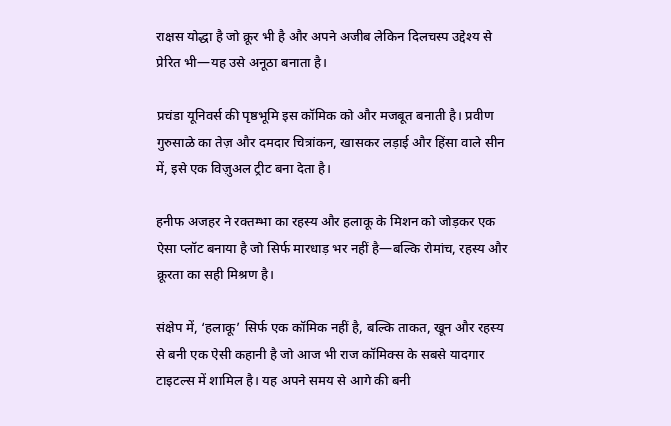राक्षस योद्धा है जो क्रूर भी है और अपने अजीब लेकिन दिलचस्प उद्देश्य से प्रेरित भी—यह उसे अनूठा बनाता है।

प्रचंडा यूनिवर्स की पृष्ठभूमि इस कॉमिक को और मजबूत बनाती है। प्रवीण गुरुसाळे का तेज़ और दमदार चित्रांकन, खासकर लड़ाई और हिंसा वाले सीन में, इसे एक विज़ुअल ट्रीट बना देता है।

हनीफ अजहर ने रक्तम्भा का रहस्य और हलाकू के मिशन को जोड़कर एक ऐसा प्लॉट बनाया है जो सिर्फ मारधाड़ भर नहीं है—बल्कि रोमांच, रहस्य और क्रूरता का सही मिश्रण है।

संक्षेप में, ‘हलाकू’ सिर्फ एक कॉमिक नहीं है, बल्कि ताकत, खून और रहस्य से बनी एक ऐसी कहानी है जो आज भी राज कॉमिक्स के सबसे यादगार टाइटल्स में शामिल है। यह अपने समय से आगे की बनी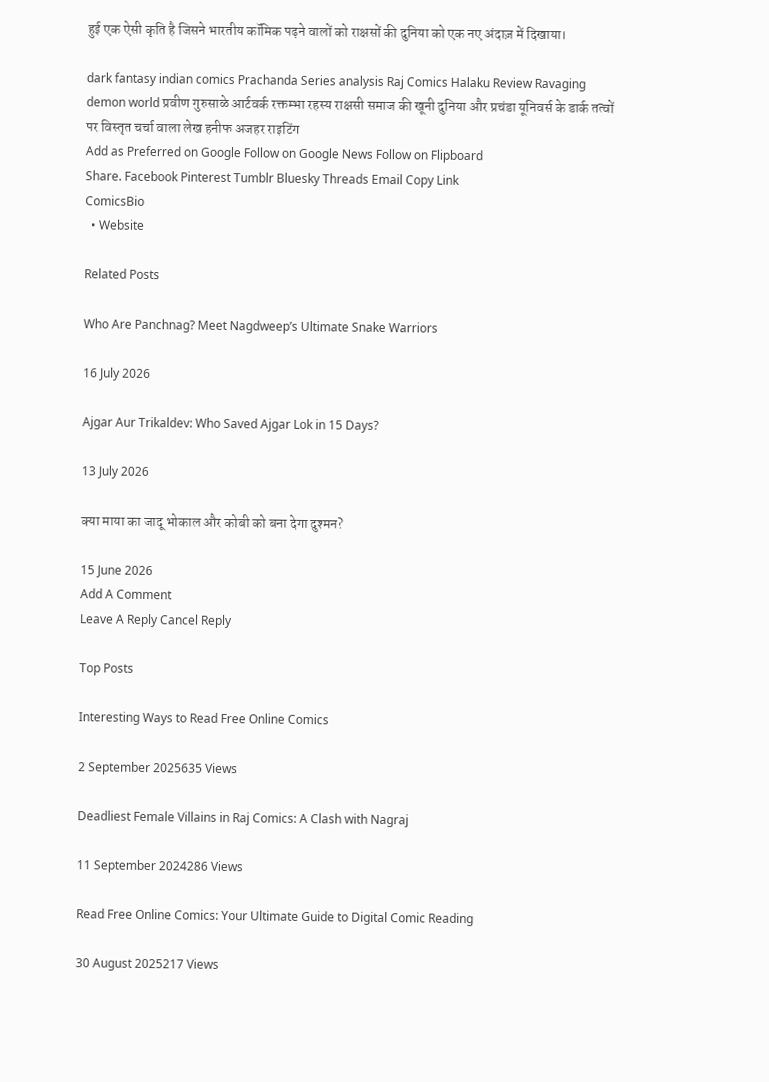हुई एक ऐसी कृति है जिसने भारतीय कॉमिक पढ़ने वालों को राक्षसों की दुनिया को एक नए अंदाज़ में दिखाया।

dark fantasy indian comics Prachanda Series analysis Raj Comics Halaku Review Ravaging demon world प्रवीण गुरुसाळे आर्टवर्क रक्तम्भा रहस्य राक्षसी समाज की खूनी दुनिया और प्रचंडा यूनिवर्स के डार्क तत्वों पर विस्तृत चर्चा वाला लेख हनीफ अजहर राइटिंग
Add as Preferred on Google Follow on Google News Follow on Flipboard
Share. Facebook Pinterest Tumblr Bluesky Threads Email Copy Link
ComicsBio
  • Website

Related Posts

Who Are Panchnag? Meet Nagdweep’s Ultimate Snake Warriors

16 July 2026

Ajgar Aur Trikaldev: Who Saved Ajgar Lok in 15 Days?

13 July 2026

क्या माया का जादू भोकाल और कोबी को बना देगा दुश्मन?

15 June 2026
Add A Comment
Leave A Reply Cancel Reply

Top Posts

Interesting Ways to Read Free Online Comics

2 September 2025635 Views

Deadliest Female Villains in Raj Comics: A Clash with Nagraj

11 September 2024286 Views

Read Free Online Comics: Your Ultimate Guide to Digital Comic Reading

30 August 2025217 Views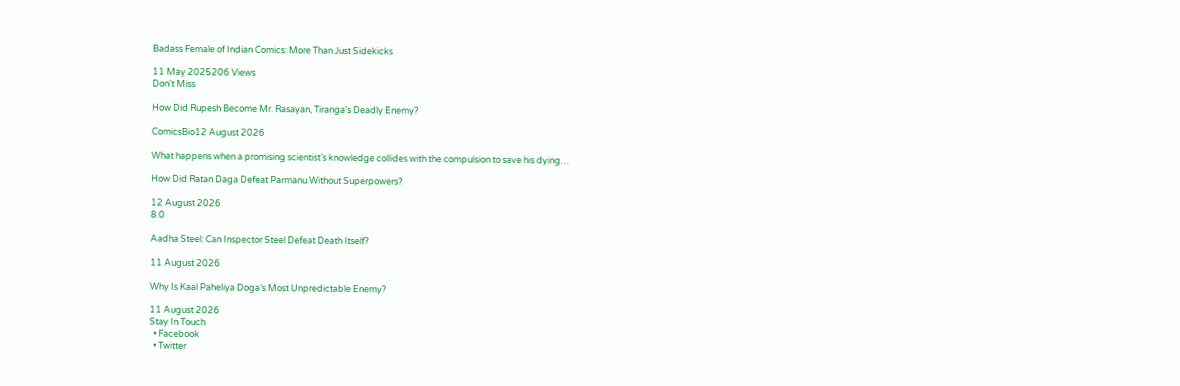Badass Female of Indian Comics: More Than Just Sidekicks

11 May 2025206 Views
Don't Miss

How Did Rupesh Become Mr. Rasayan, Tiranga’s Deadly Enemy?

ComicsBio12 August 2026

What happens when a promising scientist’s knowledge collides with the compulsion to save his dying…

How Did Ratan Daga Defeat Parmanu Without Superpowers?

12 August 2026
8.0

Aadha Steel: Can Inspector Steel Defeat Death Itself?

11 August 2026

Why Is Kaal Paheliya Doga’s Most Unpredictable Enemy?

11 August 2026
Stay In Touch
  • Facebook
  • Twitter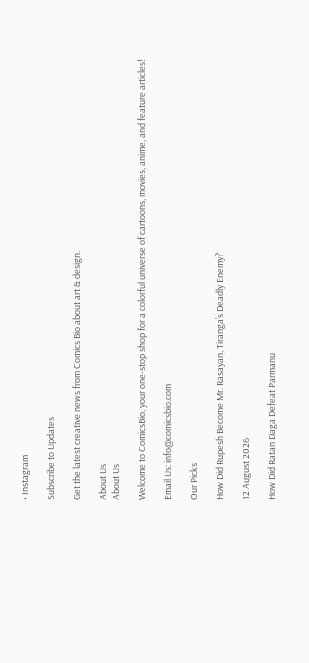• Instagram

Subscribe to Updates

Get the latest creative news from Comics Bio about art & design.

About Us
About Us

Welcome to ComicsBio, your one-stop shop for a colorful universe of cartoons, movies, anime, and feature articles!

Email Us: info@comicsbio.com

Our Picks

How Did Rupesh Become Mr. Rasayan, Tiranga’s Deadly Enemy?

12 August 2026

How Did Ratan Daga Defeat Parmanu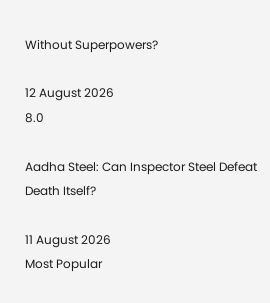Without Superpowers?

12 August 2026
8.0

Aadha Steel: Can Inspector Steel Defeat Death Itself?

11 August 2026
Most Popular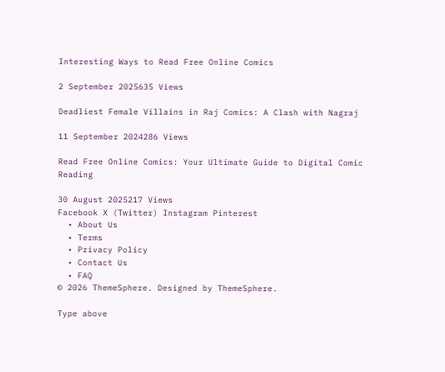Interesting Ways to Read Free Online Comics

2 September 2025635 Views

Deadliest Female Villains in Raj Comics: A Clash with Nagraj

11 September 2024286 Views

Read Free Online Comics: Your Ultimate Guide to Digital Comic Reading

30 August 2025217 Views
Facebook X (Twitter) Instagram Pinterest
  • About Us
  • Terms
  • Privacy Policy
  • Contact Us
  • FAQ
© 2026 ThemeSphere. Designed by ThemeSphere.

Type above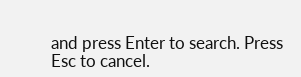and press Enter to search. Press Esc to cancel.